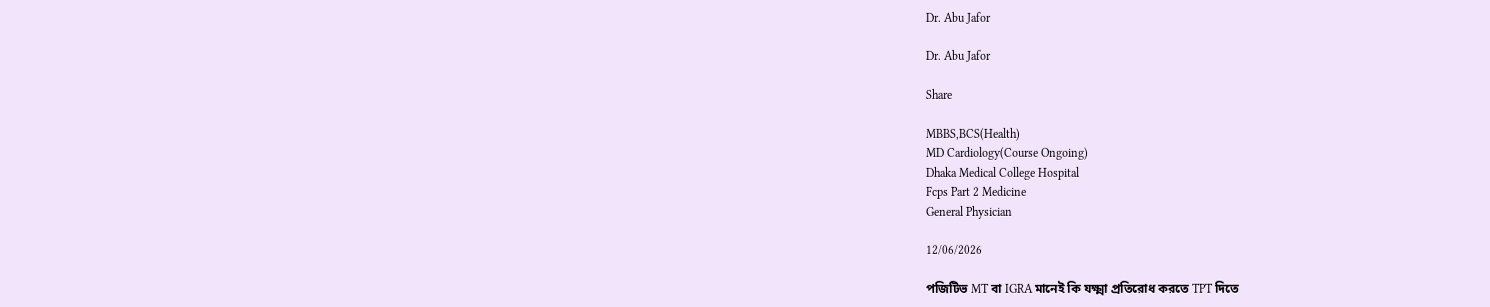Dr. Abu Jafor

Dr. Abu Jafor

Share

MBBS,BCS(Health)
MD Cardiology(Course Ongoing)
Dhaka Medical College Hospital
Fcps Part 2 Medicine
General Physician

12/06/2026

পজিটিভ MT বা IGRA মানেই কি যক্ষ্মা প্রতিরোধ করতে TPT দিতে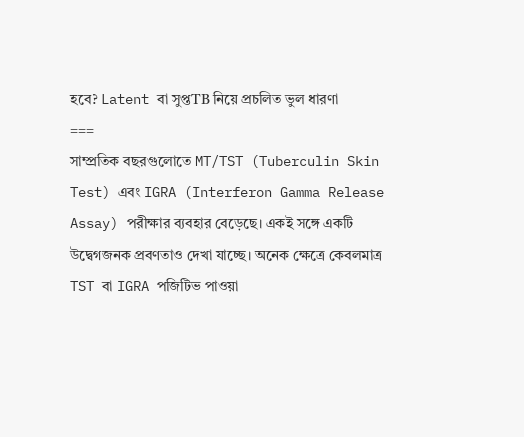হবে? Latent বা সুপ্তTB নিয়ে প্রচলিত ভুল ধারণা
===
সাম্প্রতিক বছরগুলোতে MT/TST (Tuberculin Skin Test) এবং IGRA (Interferon Gamma Release Assay) পরীক্ষার ব্যবহার বেড়েছে। একই সঙ্গে একটি উদ্বেগজনক প্রবণতাও দেখা যাচ্ছে। অনেক ক্ষেত্রে কেবলমাত্র TST বা IGRA পজিটিভ পাওয়া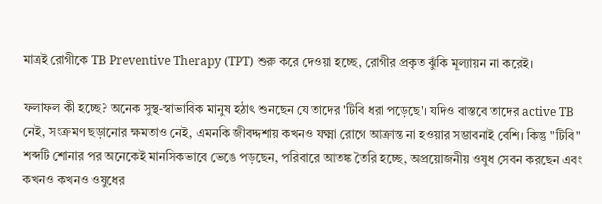মাত্রই রোগীকে TB Preventive Therapy (TPT) শুরু করে দেওয়া হচ্ছে, রোগীর প্রকৃত ঝুঁকি মূল্যায়ন না করেই।

ফলাফল কী হচ্ছে? অনেক সুস্থ-স্বাভাবিক মানুষ হঠাৎ শুনছেন যে তাদের 'টিবি ধরা পড়েছে'। যদিও বাস্তবে তাদের active TB নেই, সংক্রমণ ছড়ানোর ক্ষমতাও নেই, এমনকি জীবদ্দশায় কখনও যক্ষ্মা রোগে আক্রান্ত না হওয়ার সম্ভাবনাই বেশি। কিন্তু "টিবি" শব্দটি শোনার পর অনেকেই মানসিকভাবে ভেঙে পড়ছেন, পরিবারে আতঙ্ক তৈরি হচ্ছে, অপ্রয়োজনীয় ওষুধ সেবন করছেন এবং কখনও কখনও ওষুধের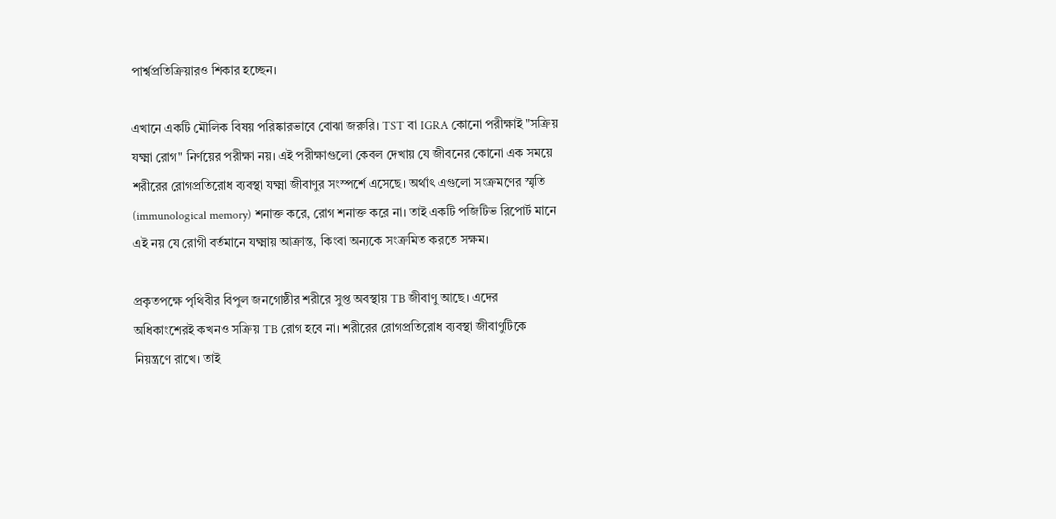পার্শ্বপ্রতিক্রিয়ারও শিকার হচ্ছেন।

এখানে একটি মৌলিক বিষয় পরিষ্কারভাবে বোঝা জরুরি। TST বা IGRA কোনো পরীক্ষাই "সক্রিয় যক্ষ্মা রোগ" নির্ণয়ের পরীক্ষা নয়। এই পরীক্ষাগুলো কেবল দেখায় যে জীবনের কোনো এক সময়ে শরীরের রোগপ্রতিরোধ ব্যবস্থা যক্ষ্মা জীবাণুর সংস্পর্শে এসেছে। অর্থাৎ এগুলো সংক্রমণের স্মৃতি (immunological memory) শনাক্ত করে, রোগ শনাক্ত করে না। তাই একটি পজিটিভ রিপোর্ট মানে এই নয় যে রোগী বর্তমানে যক্ষ্মায় আক্রান্ত, কিংবা অন্যকে সংক্রমিত করতে সক্ষম।

প্রকৃতপক্ষে পৃথিবীর বিপুল জনগোষ্ঠীর শরীরে সুপ্ত অবস্থায় TB জীবাণু আছে। এদের অধিকাংশেরই কখনও সক্রিয় TB রোগ হবে না। শরীরের রোগপ্রতিরোধ ব্যবস্থা জীবাণুটিকে নিয়ন্ত্রণে রাখে। তাই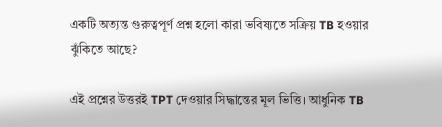একটি অত্যন্ত গুরুত্বপূর্ণ প্রশ্ন হলো কারা ভবিষ্যতে সক্রিয় TB হওয়ার ঝুঁকিতে আছে?

এই প্রশ্নের উত্তরই TPT দেওয়ার সিদ্ধান্তের মূল ভিত্তি। আধুনিক TB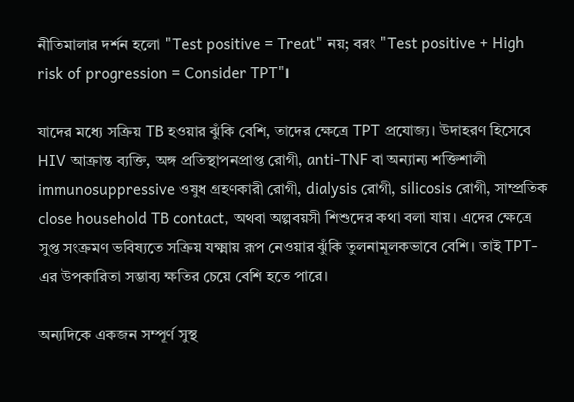নীতিমালার দর্শন হলো "Test positive = Treat" নয়; বরং "Test positive + High risk of progression = Consider TPT"।

যাদের মধ্যে সক্রিয় TB হওয়ার ঝুঁকি বেশি, তাদের ক্ষেত্রে TPT প্রযোজ্য। উদাহরণ হিসেবে HIV আক্রান্ত ব্যক্তি, অঙ্গ প্রতিস্থাপনপ্রাপ্ত রোগী, anti-TNF বা অন্যান্য শক্তিশালী immunosuppressive ওষুধ গ্রহণকারী রোগী, dialysis রোগী, silicosis রোগী, সাম্প্রতিক close household TB contact, অথবা অল্পবয়সী শিশুদের কথা বলা যায়। এদের ক্ষেত্রে সুপ্ত সংক্রমণ ভবিষ্যতে সক্রিয় যক্ষ্মায় রূপ নেওয়ার ঝুঁকি তুলনামূলকভাবে বেশি। তাই TPT-এর উপকারিতা সম্ভাব্য ক্ষতির চেয়ে বেশি হতে পারে।

অন্যদিকে একজন সম্পূর্ণ সুস্থ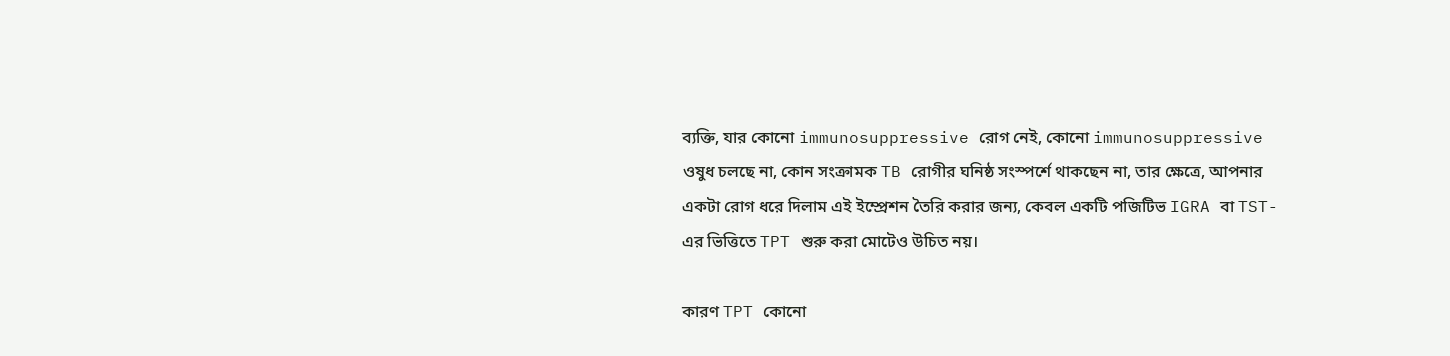ব্যক্তি, যার কোনো immunosuppressive রোগ নেই, কোনো immunosuppressive ওষুধ চলছে না, কোন সংক্রামক TB রোগীর ঘনিষ্ঠ সংস্পর্শে থাকছেন না, তার ক্ষেত্রে, আপনার একটা রোগ ধরে দিলাম এই ইম্প্রেশন তৈরি করার জন্য, কেবল একটি পজিটিভ IGRA বা TST-এর ভিত্তিতে TPT শুরু করা মোটেও উচিত নয়।

কারণ TPT কোনো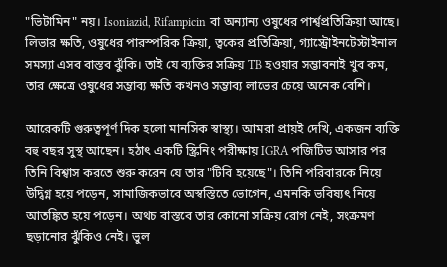"ভিটামিন" নয়। Isoniazid, Rifampicin বা অন্যান্য ওষুধের পার্শ্বপ্রতিক্রিয়া আছে। লিভার ক্ষতি, ওষুধের পারস্পরিক ক্রিয়া, ত্বকের প্রতিক্রিয়া, গ্যাস্ট্রোইনটেস্টাইনাল সমস্যা এসব বাস্তব ঝুঁকি। তাই যে ব্যক্তির সক্রিয় TB হওয়ার সম্ভাবনাই খুব কম, তার ক্ষেত্রে ওষুধের সম্ভাব্য ক্ষতি কখনও সম্ভাব্য লাভের চেয়ে অনেক বেশি।

আরেকটি গুরুত্বপূর্ণ দিক হলো মানসিক স্বাস্থ্য। আমরা প্রায়ই দেখি, একজন ব্যক্তি বহু বছর সুস্থ আছেন। হঠাৎ একটি স্ক্রিনিং পরীক্ষায় IGRA পজিটিভ আসার পর তিনি বিশ্বাস করতে শুরু করেন যে তার "টিবি হয়েছে"। তিনি পরিবারকে নিয়ে উদ্বিগ্ন হয়ে পড়েন, সামাজিকভাবে অস্বস্তিতে ভোগেন, এমনকি ভবিষ্যৎ নিয়ে আতঙ্কিত হয়ে পড়েন। অথচ বাস্তবে তার কোনো সক্রিয় রোগ নেই, সংক্রমণ ছড়ানোর ঝুঁকিও নেই। ভুল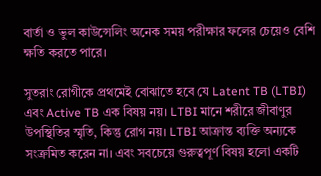বার্তা ও ভুল কাউন্সেলিং অনেক সময় পরীক্ষার ফলের চেয়েও বেশি ক্ষতি করতে পারে।

সুতরাং রোগীকে প্রথমেই বোঝাতে হবে যে Latent TB (LTBI) এবং Active TB এক বিষয় নয়। LTBI মানে শরীরে জীবাণুর উপস্থিতির স্মৃতি, কিন্তু রোগ নয়। LTBI আক্রান্ত ব্যক্তি অন্যকে সংক্রমিত করেন না। এবং সবচেয়ে গুরুত্বপূর্ণ বিষয় হলো একটি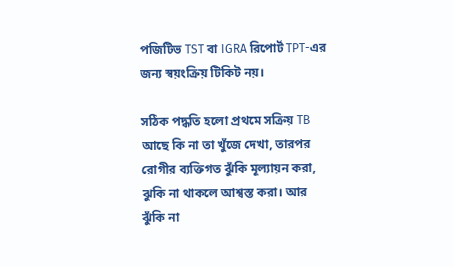পজিটিভ TST বা IGRA রিপোর্ট TPT-এর জন্য স্বয়ংক্রিয় টিকিট নয়।

সঠিক পদ্ধতি হলো প্রথমে সক্রিয় TB আছে কি না তা খুঁজে দেখা, তারপর রোগীর ব্যক্তিগত ঝুঁকি মূল্যায়ন করা, ঝুকি না থাকলে আশ্বস্ত করা। আর ঝুঁকি না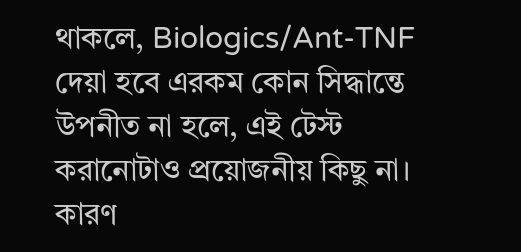থাকলে, Biologics/Ant-TNF দেয়া হবে এরকম কোন সিদ্ধান্তে উপনীত না হলে, এই টেস্ট করানোটাও প্রয়োজনীয় কিছু না। কারণ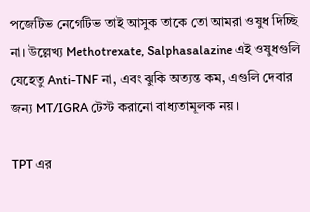পজেটিভ নেগেটিভ তাই আসুক তাকে তো আমরা ওষুধ দিচ্ছি না। উল্লেখ্য Methotrexate, Salphasalazine এই ওষুধগুলি যেহেতু Anti-TNF না, এবং ঝুকি অত্যন্ত কম, এগুলি দেবার জন্য MT/IGRA টেস্ট করানো বাধ্যতামূলক নয়।

TPT এর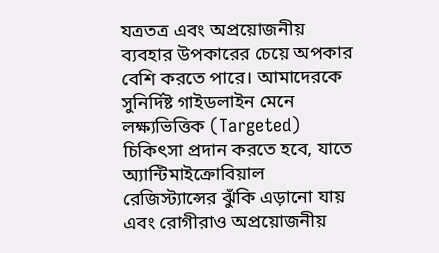যত্রতত্র এবং অপ্রয়োজনীয় ব্যবহার উপকারের চেয়ে অপকার বেশি করতে পারে। আমাদেরকে সুনির্দিষ্ট গাইডলাইন মেনে লক্ষ্যভিত্তিক (Targeted) চিকিৎসা প্রদান করতে হবে, যাতে অ্যান্টিমাইক্রোবিয়াল রেজিস্ট্যান্সের ঝুঁকি এড়ানো যায় এবং রোগীরাও অপ্রয়োজনীয়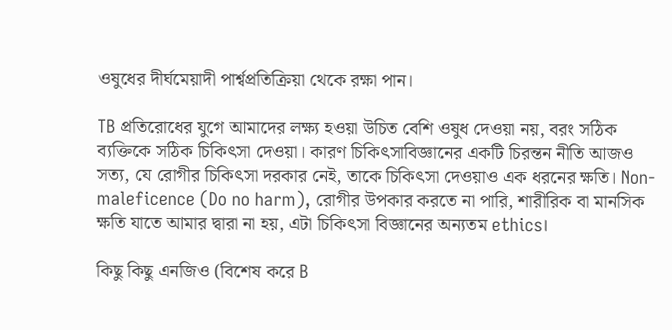ওষুধের দীর্ঘমেয়াদী পার্শ্বপ্রতিক্রিয়া থেকে রক্ষা পান।

TB প্রতিরোধের যুগে আমাদের লক্ষ্য হওয়া উচিত বেশি ওষুধ দেওয়া নয়, বরং সঠিক ব্যক্তিকে সঠিক চিকিৎসা দেওয়া। কারণ চিকিৎসাবিজ্ঞানের একটি চিরন্তন নীতি আজও সত্য, যে রোগীর চিকিৎসা দরকার নেই, তাকে চিকিৎসা দেওয়াও এক ধরনের ক্ষতি। Non-maleficence (Do no harm), রোগীর উপকার করতে না পারি, শারীরিক বা মানসিক ক্ষতি যাতে আমার দ্বারা না হয়, এটা চিকিৎসা বিজ্ঞানের অন্যতম ethics।

কিছু কিছু এনজিও (বিশেষ করে B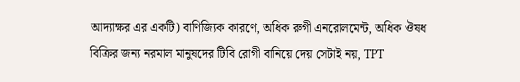আদ্যাক্ষর এর একটি) বাণিজ্যিক কারণে, অধিক রুগী এনরোলমেন্ট, অধিক ঔষধ বিক্রির জন্য নরমাল মানুষদের টিবি রোগী বানিয়ে দেয় সেটাই নয়, TPT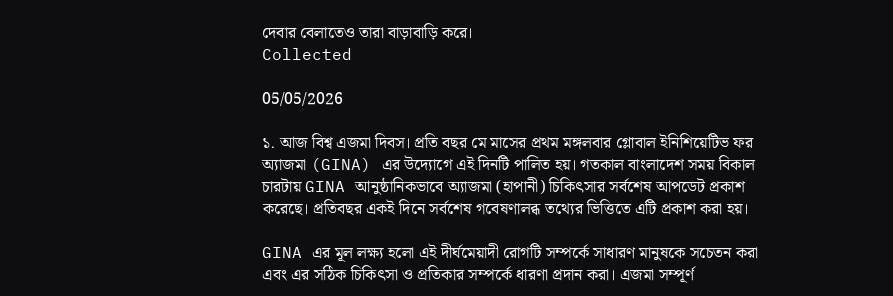দেবার বেলাতেও তারা বাড়াবাড়ি করে।
Collected

05/05/2026

১. আজ বিশ্ব এজমা দিবস। প্রতি বছর মে মাসের প্রথম মঙ্গলবার গ্লোবাল ইনিশিয়েটিভ ফর অ্যাজমা (GINA) এর উদ্যোগে এই দিনটি পালিত হয়। গতকাল বাংলাদেশ সময় বিকাল চারটায় GINA আনুষ্ঠানিকভাবে অ্যাজমা (হাপানী) চিকিৎসার সর্বশেষ আপডেট প্রকাশ করেছে। প্রতিবছর একই দিনে সর্বশেষ গবেষণালব্ধ তথ্যের ভিত্তিতে এটি প্রকাশ করা হয়।

GINA এর মূল লক্ষ্য হলো এই দীর্ঘমেয়াদী রোগটি সম্পর্কে সাধারণ মানুষকে সচেতন করা এবং এর সঠিক চিকিৎসা ও প্রতিকার সম্পর্কে ধারণা প্রদান করা। এজমা সম্পূর্ণ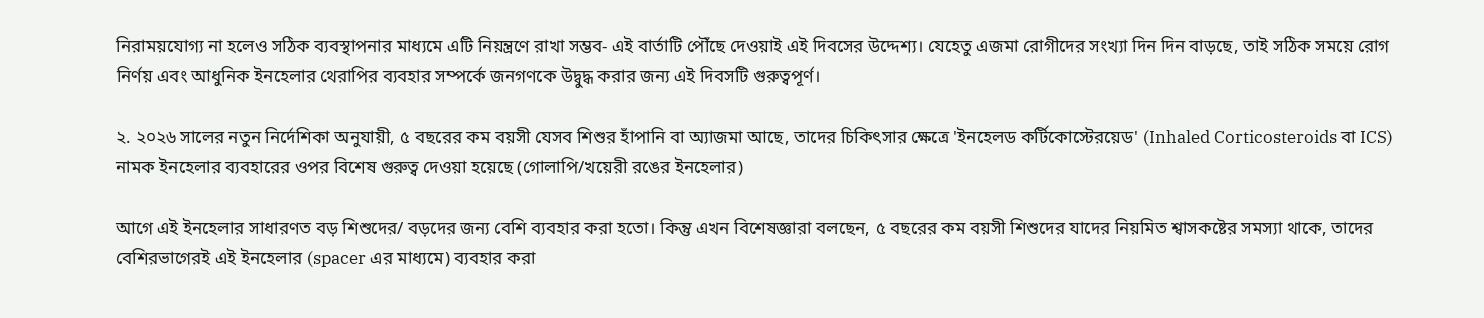নিরাময়যোগ্য না হলেও সঠিক ব্যবস্থাপনার মাধ্যমে এটি নিয়ন্ত্রণে রাখা সম্ভব- এই বার্তাটি পৌঁছে দেওয়াই এই দিবসের উদ্দেশ্য। যেহেতু এজমা রোগীদের সংখ্যা দিন দিন বাড়ছে, তাই সঠিক সময়ে রোগ নির্ণয় এবং আধুনিক ইনহেলার থেরাপির ব্যবহার সম্পর্কে জনগণকে উদ্বুদ্ধ করার জন্য এই দিবসটি গুরুত্বপূর্ণ।

২. ২০২৬ সালের নতুন নির্দেশিকা অনুযায়ী, ৫ বছরের কম বয়সী যেসব শিশুর হাঁপানি বা অ্যাজমা আছে, তাদের চিকিৎসার ক্ষেত্রে 'ইনহেলড কর্টিকোস্টেরয়েড' (Inhaled Corticosteroids বা ICS) নামক ইনহেলার ব্যবহারের ওপর বিশেষ গুরুত্ব দেওয়া হয়েছে (গোলাপি/খয়েরী রঙের ইনহেলার)

আগে এই ইনহেলার সাধারণত বড় শিশুদের/ বড়দের জন্য বেশি ব্যবহার করা হতো। কিন্তু এখন বিশেষজ্ঞারা বলছেন, ৫ বছরের কম বয়সী শিশুদের যাদের নিয়মিত শ্বাসকষ্টের সমস্যা থাকে, তাদের বেশিরভাগেরই এই ইনহেলার (spacer এর মাধ্যমে) ব্যবহার করা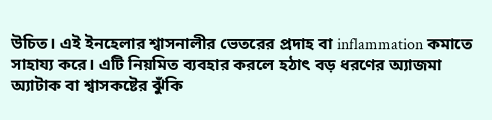উচিত। এই ইনহেলার শ্বাসনালীর ভেতরের প্রদাহ বা inflammation কমাতে সাহায্য করে। এটি নিয়মিত ব্যবহার করলে হঠাৎ বড় ধরণের অ্যাজমা অ্যাটাক বা শ্বাসকষ্টের ঝুঁকি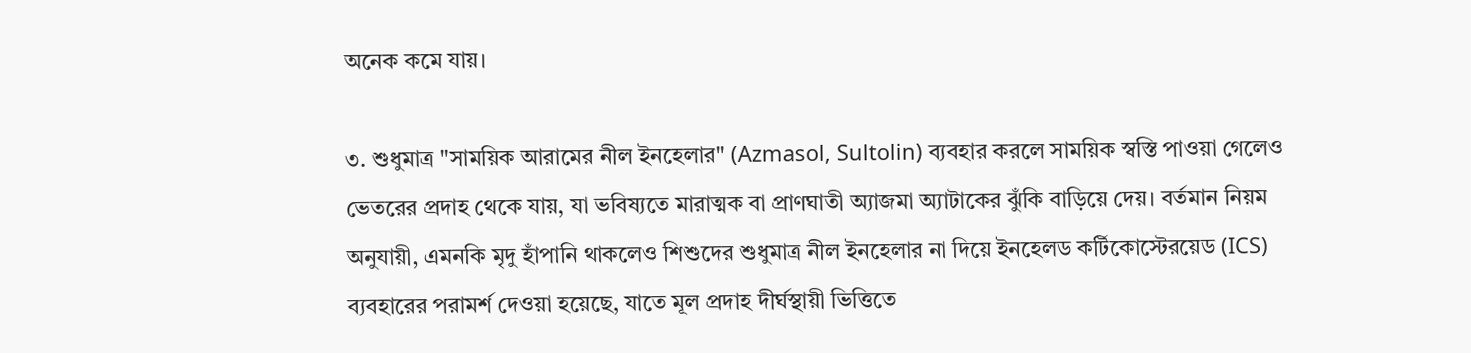অনেক কমে যায়।

৩. শুধুমাত্র "সাময়িক আরামের নীল ইনহেলার" (Azmasol, Sultolin) ব্যবহার করলে সাময়িক স্বস্তি পাওয়া গেলেও ভেতরের প্রদাহ থেকে যায়, যা ভবিষ্যতে মারাত্মক বা প্রাণঘাতী অ্যাজমা অ্যাটাকের ঝুঁকি বাড়িয়ে দেয়। বর্তমান নিয়ম অনুযায়ী, এমনকি মৃদু হাঁপানি থাকলেও শিশুদের শুধুমাত্র নীল ইনহেলার না দিয়ে ইনহেলড কর্টিকোস্টেরয়েড (ICS) ব্যবহারের পরামর্শ দেওয়া হয়েছে, যাতে মূল প্রদাহ দীর্ঘস্থায়ী ভিত্তিতে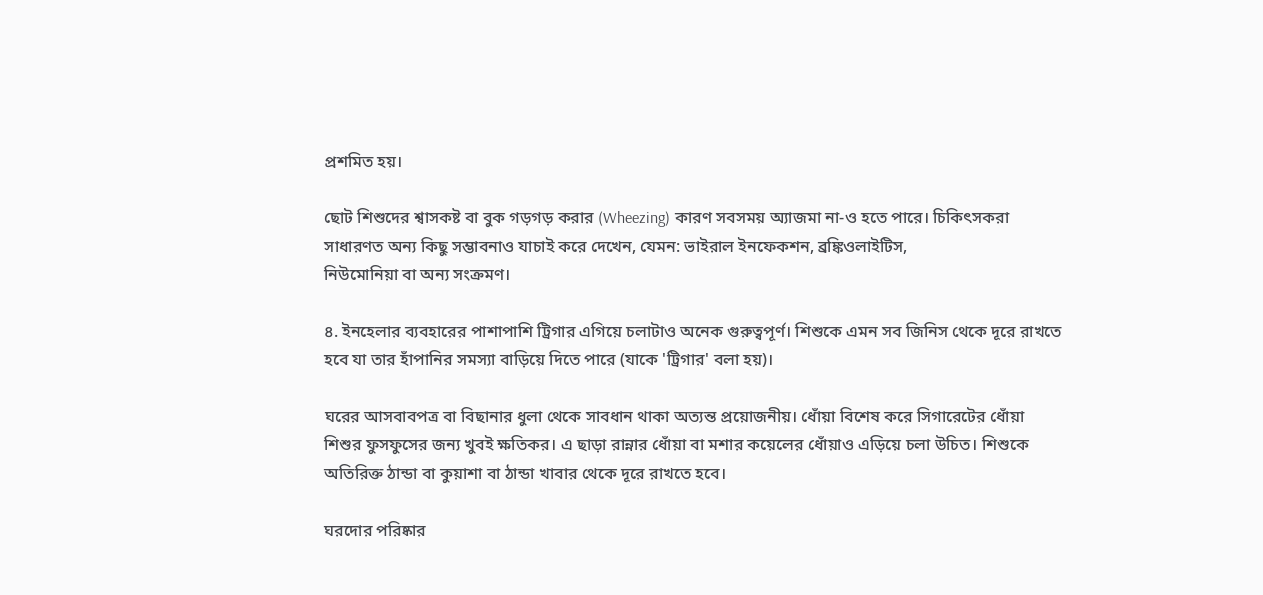প্রশমিত হয়।

ছোট শিশুদের শ্বাসকষ্ট বা বুক গড়গড় করার (Wheezing) কারণ সবসময় অ্যাজমা না-ও হতে পারে। চিকিৎসকরা সাধারণত অন্য কিছু সম্ভাবনাও যাচাই করে দেখেন, যেমন: ভাইরাল ইনফেকশন, ব্রঙ্কিওলাইটিস,
নিউমোনিয়া বা অন্য সংক্রমণ।

৪. ইনহেলার ব্যবহারের পাশাপাশি ট্রিগার এগিয়ে চলাটাও অনেক গুরুত্বপূর্ণ। শিশুকে এমন সব জিনিস থেকে দূরে রাখতে হবে যা তার হাঁপানির সমস্যা বাড়িয়ে দিতে পারে (যাকে 'ট্রিগার' বলা হয়)।

ঘরের আসবাবপত্র বা বিছানার ধুলা থেকে সাবধান থাকা অত্যন্ত প্রয়োজনীয়। ধোঁয়া বিশেষ করে সিগারেটের ধোঁয়া শিশুর ফুসফুসের জন্য খুবই ক্ষতিকর। এ ছাড়া রান্নার ধোঁয়া বা মশার কয়েলের ধোঁয়াও এড়িয়ে চলা উচিত। শিশুকে অতিরিক্ত ঠান্ডা বা কুয়াশা বা ঠান্ডা খাবার থেকে দূরে রাখতে হবে।

ঘরদোর পরিষ্কার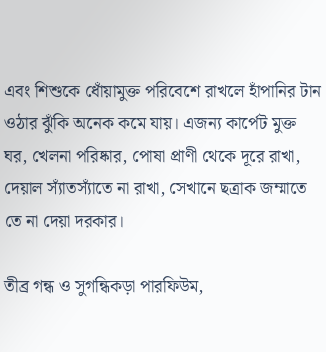এবং শিশুকে ধোঁয়ামুক্ত পরিবেশে রাখলে হাঁপানির টান ওঠার ঝুঁকি অনেক কমে যায়। এজন্য কার্পেট মুক্ত ঘর, খেলনা পরিষ্কার, পোষা প্রাণী থেকে দূরে রাখা, দেয়াল স্যাঁতস্যাঁতে না রাখা, সেখানে ছত্রাক জম্মাতে তে না দেয়া দরকার।

তীব্র গন্ধ ও সুগন্ধিকড়া পারফিউম,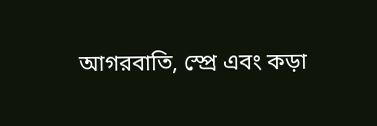আগরবাতি, স্প্রে এবং কড়া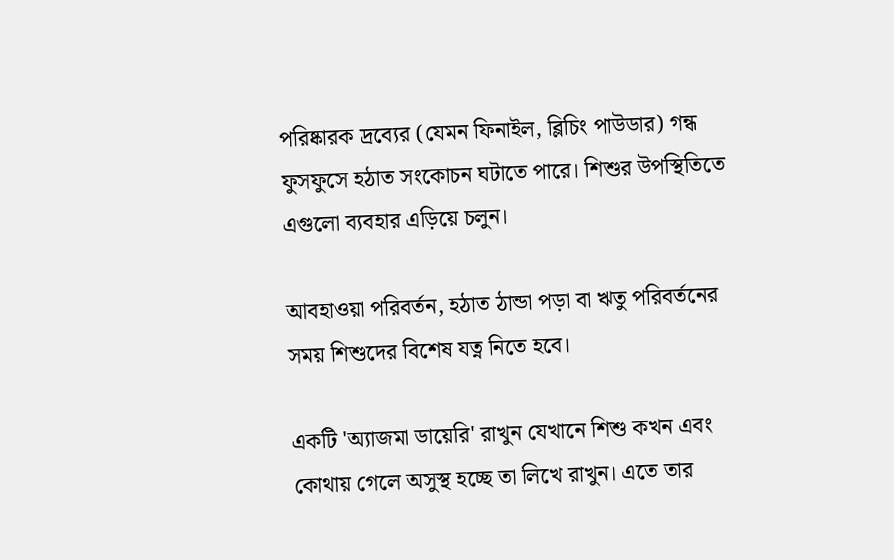পরিষ্কারক দ্রব্যের (যেমন ফিনাইল, ব্লিচিং পাউডার) গন্ধ ফুসফুসে হঠাত সংকোচন ঘটাতে পারে। শিশুর উপস্থিতিতে এগুলো ব্যবহার এড়িয়ে চলুন।

আবহাওয়া পরিবর্তন, হঠাত ঠান্ডা পড়া বা ঋতু পরিবর্তনের সময় শিশুদের বিশেষ যত্ন নিতে হবে।

একটি 'অ্যাজমা ডায়েরি' রাখুন যেখানে শিশু কখন এবং কোথায় গেলে অসুস্থ হচ্ছে তা লিখে রাখুন। এতে তার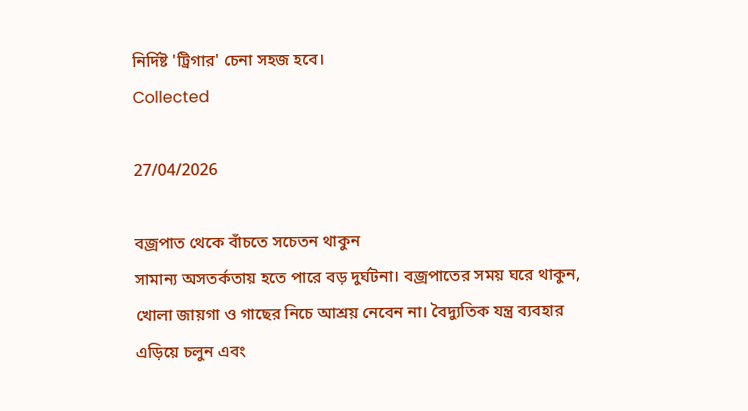নির্দিষ্ট 'ট্রিগার' চেনা সহজ হবে।
Collected

27/04/2026

বজ্রপাত থেকে বাঁচতে সচেতন থাকুন
সামান্য অসতর্কতায় হতে পারে বড় দুর্ঘটনা। বজ্রপাতের সময় ঘরে থাকুন, খোলা জায়গা ও গাছের নিচে আশ্রয় নেবেন না। বৈদ্যুতিক যন্ত্র ব্যবহার এড়িয়ে চলুন এবং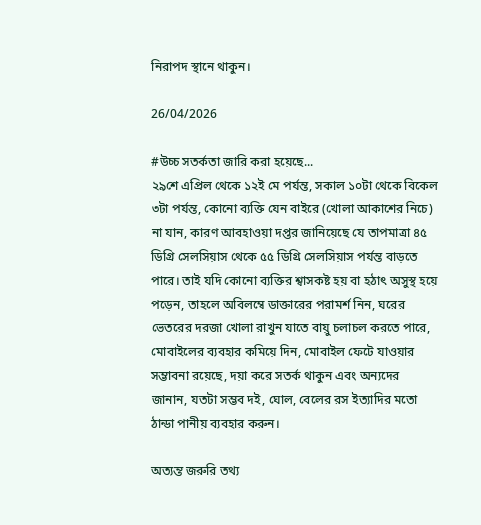নিরাপদ স্থানে থাকুন।

26/04/2026

#উচ্চ সতর্কতা জারি করা হয়েছে...
২৯শে এপ্রিল থেকে ১২ই মে পর্যন্ত, সকাল ১০টা থেকে বিকেল ৩টা পর্যন্ত, কোনো ব্যক্তি যেন বাইরে (খোলা আকাশের নিচে) না যান, কারণ আবহাওয়া দপ্তর জানিয়েছে যে তাপমাত্রা ৪৫ ডিগ্রি সেলসিয়াস থেকে ৫৫ ডিগ্রি সেলসিয়াস পর্যন্ত বাড়তে পারে। তাই যদি কোনো ব্যক্তির শ্বাসকষ্ট হয় বা হঠাৎ অসুস্থ হয়ে পড়েন, তাহলে অবিলম্বে ডাক্তারের পরামর্শ নিন, ঘরের ভেতরের দরজা খোলা রাখুন যাতে বায়ু চলাচল করতে পারে, মোবাইলের ব্যবহার কমিয়ে দিন, মোবাইল ফেটে যাওয়ার সম্ভাবনা রয়েছে, দয়া করে সতর্ক থাকুন এবং অন্যদের জানান, যতটা সম্ভব দই, ঘোল, বেলের রস ইত্যাদির মতো ঠান্ডা পানীয় ব্যবহার করুন।

অত্যন্ত জরুরি তথ্য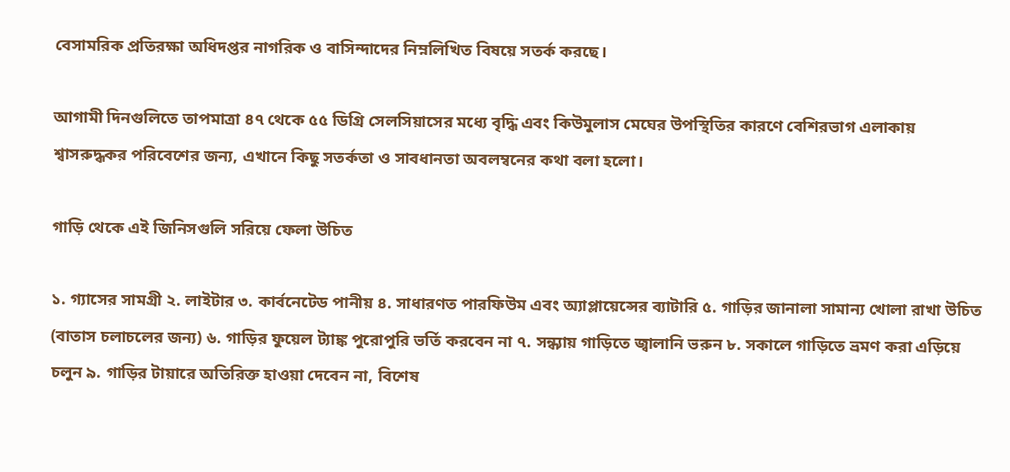বেসামরিক প্রতিরক্ষা অধিদপ্তর নাগরিক ও বাসিন্দাদের নিম্নলিখিত বিষয়ে সতর্ক করছে।

আগামী দিনগুলিতে তাপমাত্রা ৪৭ থেকে ৫৫ ডিগ্রি সেলসিয়াসের মধ্যে বৃদ্ধি এবং কিউমুলাস মেঘের উপস্থিতির কারণে বেশিরভাগ এলাকায় শ্বাসরুদ্ধকর পরিবেশের জন্য, এখানে কিছু সতর্কতা ও সাবধানতা অবলম্বনের কথা বলা হলো।

গাড়ি থেকে এই জিনিসগুলি সরিয়ে ফেলা উচিত

১. গ্যাসের সামগ্রী ২. লাইটার ৩. কার্বনেটেড পানীয় ৪. সাধারণত পারফিউম এবং অ্যাপ্লায়েন্সের ব্যাটারি ৫. গাড়ির জানালা সামান্য খোলা রাখা উচিত (বাতাস চলাচলের জন্য) ৬. গাড়ির ফুয়েল ট্যাঙ্ক পুরোপুরি ভর্তি করবেন না ৭. সন্ধ্যায় গাড়িতে জ্বালানি ভরুন ৮. সকালে গাড়িতে ভ্রমণ করা এড়িয়ে চলুন ৯. গাড়ির টায়ারে অতিরিক্ত হাওয়া দেবেন না, বিশেষ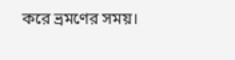করে ভ্রমণের সময়।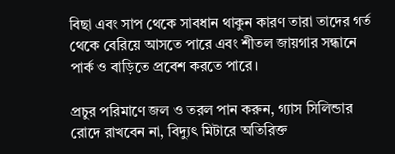বিছা এবং সাপ থেকে সাবধান থাকুন কারণ তারা তাদের গর্ত থেকে বেরিয়ে আসতে পারে এবং শীতল জায়গার সন্ধানে পার্ক ও বাড়িতে প্রবেশ করতে পারে।

প্রচুর পরিমাণে জল ও তরল পান করুন, গ্যাস সিলিন্ডার রোদে রাখবেন না, বিদ্যুৎ মিটারে অতিরিক্ত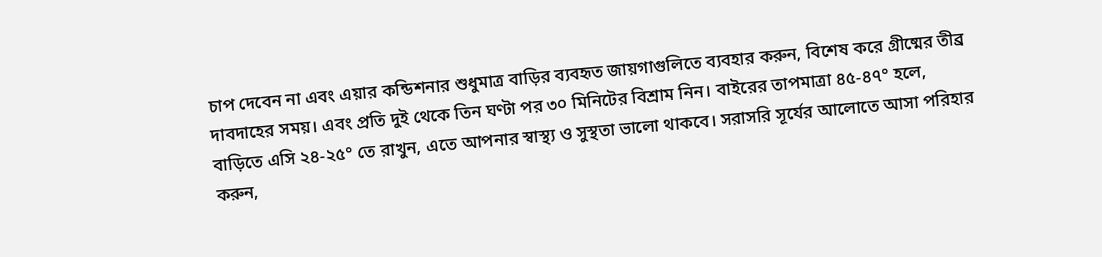চাপ দেবেন না এবং এয়ার কন্ডিশনার শুধুমাত্র বাড়ির ব্যবহৃত জায়গাগুলিতে ব্যবহার করুন, বিশেষ করে গ্রীষ্মের তীব্র দাবদাহের সময়। এবং প্রতি দুই থেকে তিন ঘণ্টা পর ৩০ মিনিটের বিশ্রাম নিন। বাইরের তাপমাত্রা ৪৫-৪৭° হলে, বাড়িতে এসি ২৪-২৫° তে রাখুন, এতে আপনার স্বাস্থ্য ও সুস্থতা ভালো থাকবে। সরাসরি সূর্যের আলোতে আসা পরিহার করুন,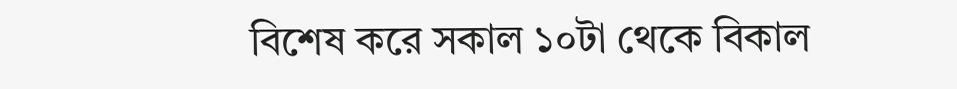বিশেষ করে সকাল ১০টা থেকে বিকাল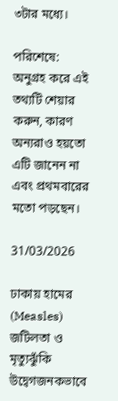৩টার মধ্যে।

পরিশেষে: অনুগ্রহ করে এই তথ্যটি শেয়ার করুন, কারণ অন্যরাও হয়তো এটি জানেন না এবং প্রথমবারের মতো পড়ছেন।

31/03/2026

ঢাকায় হামের (Measles) জটিলতা ও মৃত্যুঝুঁকি উদ্বেগজনকভাবে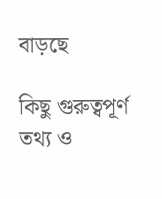বাড়ছে

কিছু গুরুত্বপূর্ণ তথ্য ও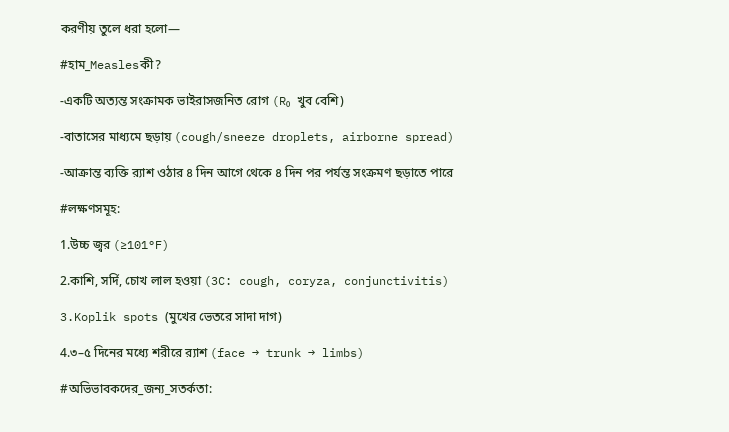করণীয় তুলে ধরা হলো—

#হাম_Measlesকী?

-একটি অত্যন্ত সংক্রামক ভাইরাসজনিত রোগ (R₀ খুব বেশি)

-বাতাসের মাধ্যমে ছড়ায় (cough/sneeze droplets, airborne spread)

-আক্রান্ত ব্যক্তি র‍্যাশ ওঠার ৪ দিন আগে থেকে ৪ দিন পর পর্যন্ত সংক্রমণ ছড়াতে পারে

#লক্ষণসমূহ:

1.উচ্চ জ্বর (≥101°F)

2.কাশি, সর্দি, চোখ লাল হওয়া (3C: cough, coryza, conjunctivitis)

3.Koplik spots (মুখের ভেতরে সাদা দাগ)

4.৩–৫ দিনের মধ্যে শরীরে র‍্যাশ (face → trunk → limbs)

#অভিভাবকদের_জন্য_সতর্কতা: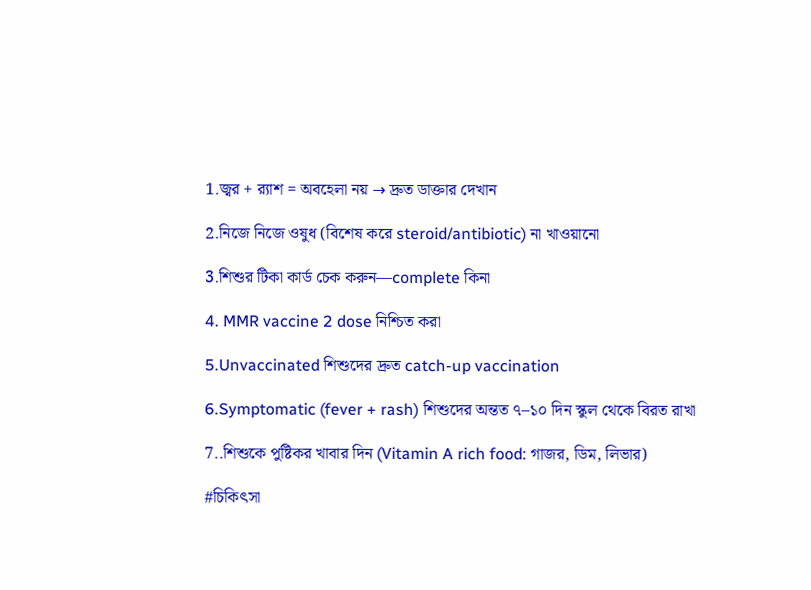1.জ্বর + র‍্যাশ = অবহেলা নয় → দ্রুত ডাক্তার দেখান

2.নিজে নিজে ওষুধ (বিশেষ করে steroid/antibiotic) না খাওয়ানো

3.শিশুর টিকা কার্ড চেক করুন—complete কিনা

4. MMR vaccine 2 dose নিশ্চিত করা

5.Unvaccinated শিশুদের দ্রুত catch-up vaccination

6.Symptomatic (fever + rash) শিশুদের অন্তত ৭–১০ দিন স্কুল থেকে বিরত রাখা

7..শিশুকে পুষ্টিকর খাবার দিন (Vitamin A rich food: গাজর, ডিম, লিভার)

#চিকিৎসা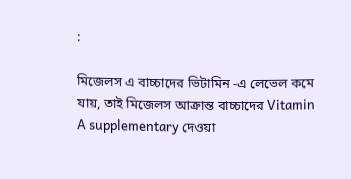:

মিজেলস এ বাচ্চাদের ভিটামিন -এ লেভেল কমে যায়, তাই মিজেলস আক্রান্ত বাচ্চাদের Vitamin A supplementary দেওয়া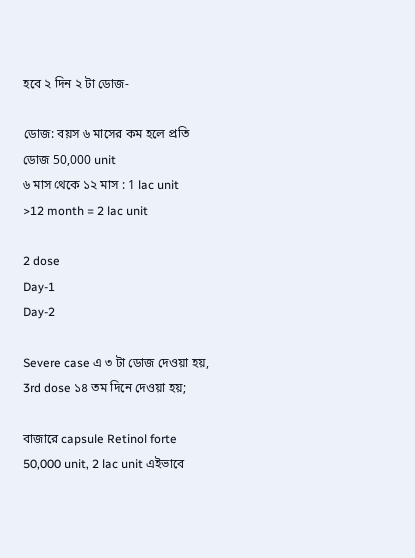হবে ২ দিন ২ টা ডোজ-

ডোজ: বয়স ৬ মাসের কম হলে প্রতি ডোজ 50,000 unit
৬ মাস থেকে ১২ মাস : 1 lac unit
>12 month = 2 lac unit

2 dose
Day-1
Day-2

Severe case এ ৩ টা ডোজ দেওয়া হয়, 3rd dose ১৪ তম দিনে দেওয়া হয়;

বাজারে capsule Retinol forte 50,000 unit, 2 lac unit এইভাবে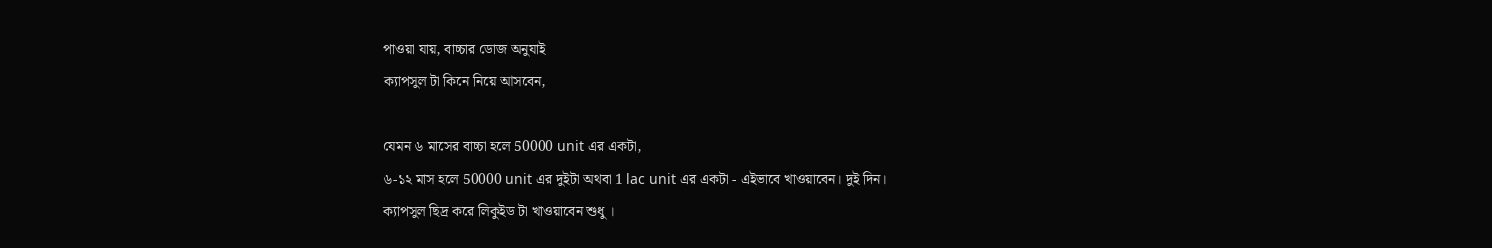পাওয়া যায়, বাচ্চার ডোজ অনুযাই
ক্যাপসুল টা কিনে নিয়ে আসবেন,

যেমন ৬ মাসের বাচ্চা হলে 50000 unit এর একটা,
৬-১২ মাস হলে 50000 unit এর দুইটা অথবা 1 lac unit এর একটা - এইভাবে খাওয়াবেন। দুই দিন।
ক্যাপসুল ছিদ্র করে লিকুইড টা খাওয়াবেন শুধু ।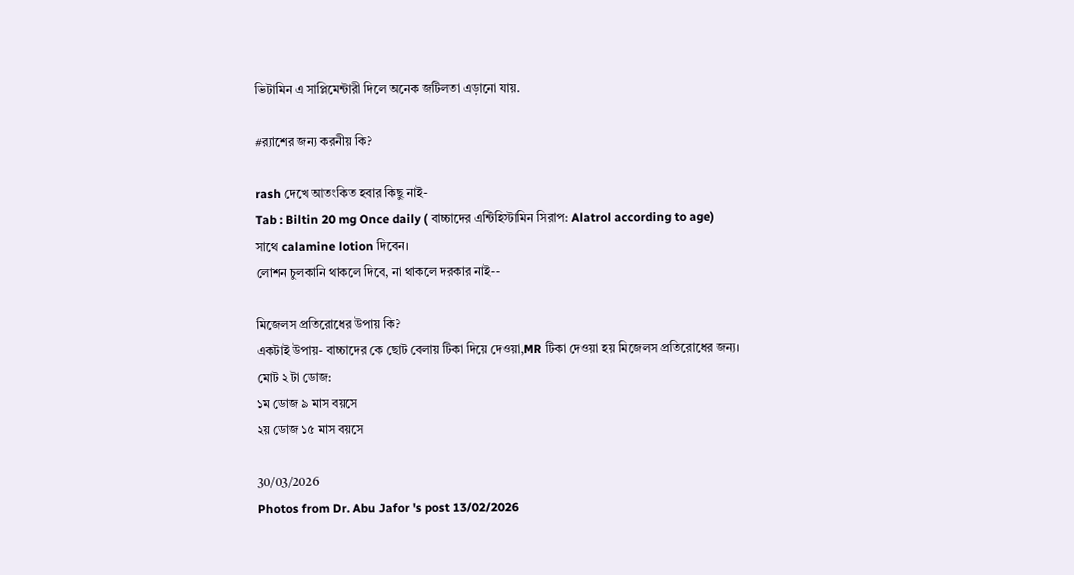ভিটামিন এ সাপ্লিমেন্টারী দিলে অনেক জটিলতা এড়ানো যায়.

#র‍্যাশের জন্য করনীয় কি?

rash দেখে আতংকিত হবার কিছু নাই-
Tab : Biltin 20 mg Once daily ( বাচ্চাদের এন্টিহিস্টামিন সিরাপ: Alatrol according to age)
সাথে calamine lotion দিবেন।
লোশন চুলকানি থাকলে দিবে, না থাকলে দরকার নাই--

মিজেলস প্রতিরোধের উপায় কি?
একটাই উপায়- বাচ্চাদের কে ছোট বেলায় টিকা দিয়ে দেওয়া,MR টিকা দেওয়া হয় মিজেলস প্রতিরোধের জন্য।
মোট ২ টা ডোজ:
১ম ডোজ ৯ মাস বয়সে
২য় ডোজ ১৫ মাস বয়সে

30/03/2026
Photos from Dr. Abu Jafor 's post 13/02/2026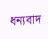ধন্যবাদ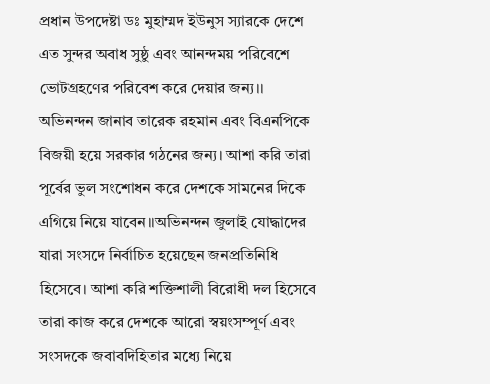প্রধান উপদেষ্টা ডঃ মুহাম্মদ ইউনুস স্যারকে দেশে এত সুন্দর অবাধ সুষ্ঠু এবং আনন্দময় পরিবেশে ভোটগ্রহণের পরিবেশ করে দেয়ার জন্য।। অভিনন্দন জানাব তারেক রহমান এবং বিএনপিকে বিজয়ী হয়ে সরকার গঠনের জন্য। আশা করি তারা পূর্বের ভুল সংশোধন করে দেশকে সামনের দিকে এগিয়ে নিয়ে যাবেন।।অভিনন্দন জুলাই যোদ্ধাদের যারা সংসদে নির্বাচিত হয়েছেন জনপ্রতিনিধি হিসেবে। আশা করি শক্তিশালী বিরোধী দল হিসেবে তারা কাজ করে দেশকে আরো স্বয়ংসম্পূর্ণ এবং সংসদকে জবাবদিহিতার মধ্যে নিয়ে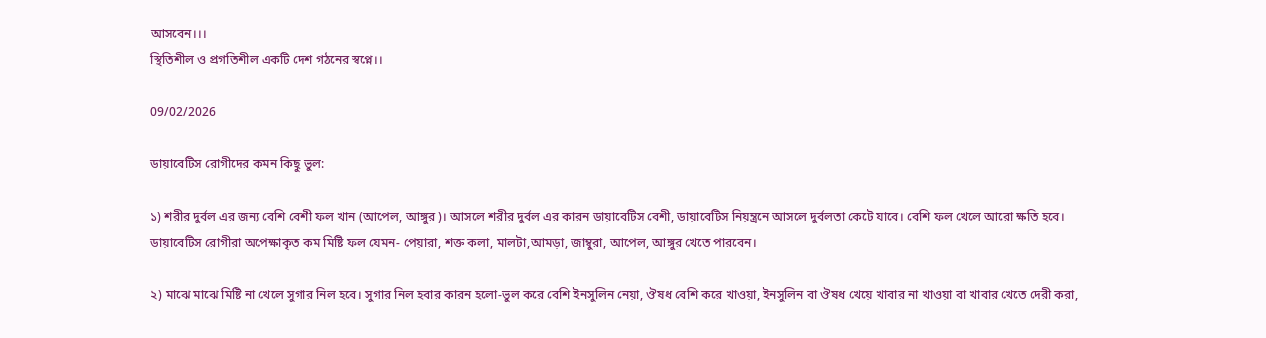আসবেন।।।
স্থিতিশীল ও প্রগতিশীল একটি দেশ গঠনের স্বপ্নে।।

09/02/2026

ডায়াবেটিস রোগীদের কমন কিছু ভুল:

১) শরীর দুর্বল এর জন্য বেশি বেশী ফল খান (আপেল, আঙ্গুর)। আসলে শরীর দুর্বল এর কারন ডায়াবেটিস বেশী, ডায়াবেটিস নিয়ন্ত্রনে আসলে দুর্বলতা কেটে যাবে। বেশি ফল খেলে আরো ক্ষতি হবে। ডায়াবেটিস রোগীরা অপেক্ষাকৃত কম মিষ্টি ফল যেমন- পেয়ারা, শক্ত কলা, মালটা,আমড়া, জাম্বুরা, আপেল, আঙ্গুর খেতে পারবেন।

২) মাঝে মাঝে মিষ্টি না খেলে সুগার নিল হবে। সুগার নিল হবার কারন হলো-ভুল করে বেশি ইনসুলিন নেয়া, ঔষধ বেশি করে খাওয়া, ইনসুলিন বা ঔষধ খেয়ে খাবার না খাওয়া বা খাবার খেতে দেরী করা,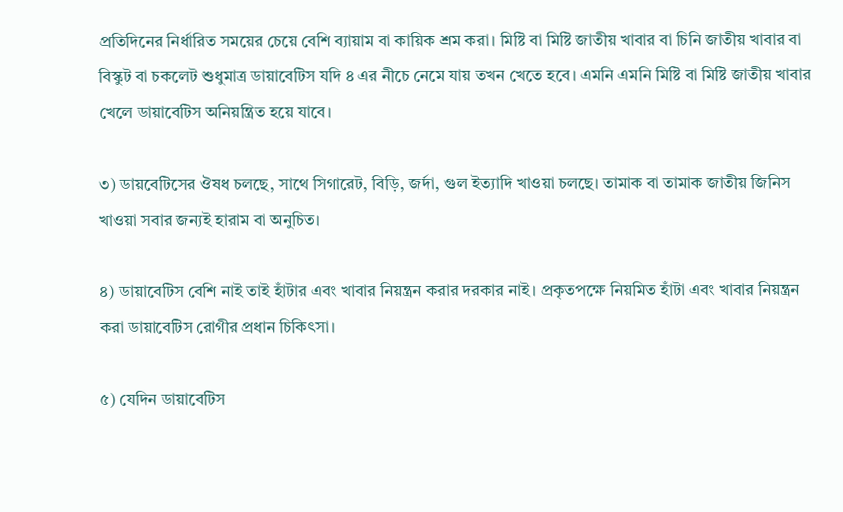প্রতিদিনের নির্ধারিত সময়ের চেয়ে বেশি ব্যায়াম বা কায়িক শ্রম করা। মিষ্টি বা মিষ্টি জাতীয় খাবার বা চিনি জাতীয় খাবার বা বিস্কুট বা চকলেট শুধুমাত্র ডায়াবেটিস যদি ৪ এর নীচে নেমে যায় তখন খেতে হবে। এমনি এমনি মিষ্টি বা মিষ্টি জাতীয় খাবার খেলে ডায়াবেটিস অনিয়ন্ত্রিত হয়ে যাবে।

৩) ডায়বেটিসের ঔষধ চলছে, সাথে সিগারেট, বিড়ি, জর্দা, গুল ইত্যাদি খাওয়া চলছে। তামাক বা তামাক জাতীয় জিনিস খাওয়া সবার জন্যই হারাম বা অনুচিত।

৪) ডায়াবেটিস বেশি নাই তাই হাঁটার এবং খাবার নিয়ন্ত্রন করার দরকার নাই। প্রকৃতপক্ষে নিয়মিত হাঁটা এবং খাবার নিয়ন্ত্রন করা ডায়াবেটিস রোগীর প্রধান চিকিৎসা।

৫) যেদিন ডায়াবেটিস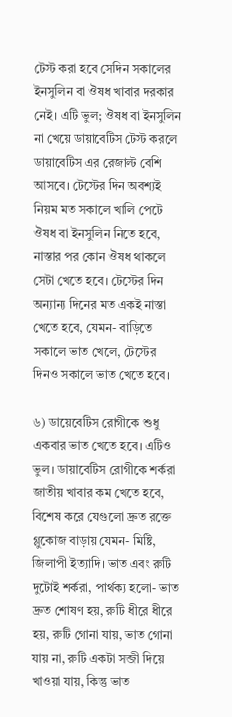টেস্ট করা হবে সেদিন সকালের ইনসুলিন বা ঔষধ খাবার দরকার নেই। এটি ভুল; ঔষধ বা ইনসুলিন না খেয়ে ডায়াবেটিস টেস্ট করলে ডায়াবেটিস এর রেজাল্ট বেশি আসবে। টেস্টের দিন অবশ্যই নিয়ম মত সকালে খালি পেটে ঔষধ বা ইনসুলিন নিতে হবে, নাস্তার পর কোন ঔষধ থাকলে সেটা খেতে হবে। টেস্টের দিন অন্যান্য দিনের মত একই নাস্তা খেতে হবে, যেমন- বাড়িতে সকালে ভাত খেলে, টেস্টের দিনও সকালে ভাত খেতে হবে।

৬) ডায়েবেটিস রোগীকে শুধু একবার ভাত খেতে হবে। এটিও ভুল। ডায়াবেটিস রোগীকে শর্করা জাতীয় খাবার কম খেতে হবে, বিশেষ করে যেগুলো দ্রুত রক্তে গ্লুকোজ বাড়ায় যেমন- মিষ্টি, জিলাপী ইত্যাদি। ভাত এবং রুটি দুটোই শর্করা, পার্থক্য হলো- ভাত দ্রুত শোষণ হয়, রুটি ধীরে ধীরে হয়, রুটি গোনা যায়, ভাত গোনা যায় না, রুটি একটা সব্জী দিয়ে খাওয়া যায়, কিন্তু ভাত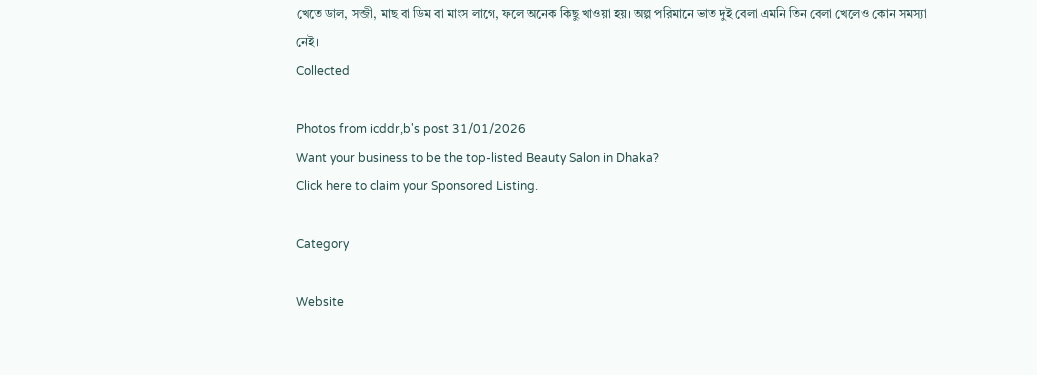খেতে ডাল, সব্জী, মাছ বা ডিম বা মাংস লাগে, ফলে অনেক কিছু খাওয়া হয়। অল্প পরিমানে ভাত দুই বেলা এমনি তিন বেলা খেলেও কোন সমস্যা নেই।
Collected

Photos from icddr,b's post 31/01/2026
Want your business to be the top-listed Beauty Salon in Dhaka?
Click here to claim your Sponsored Listing.

Category

Website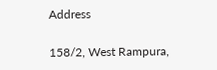Address

158/2, West Rampura,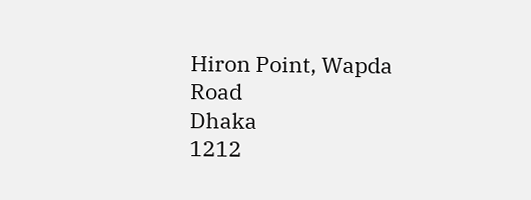Hiron Point, Wapda Road
Dhaka
1212